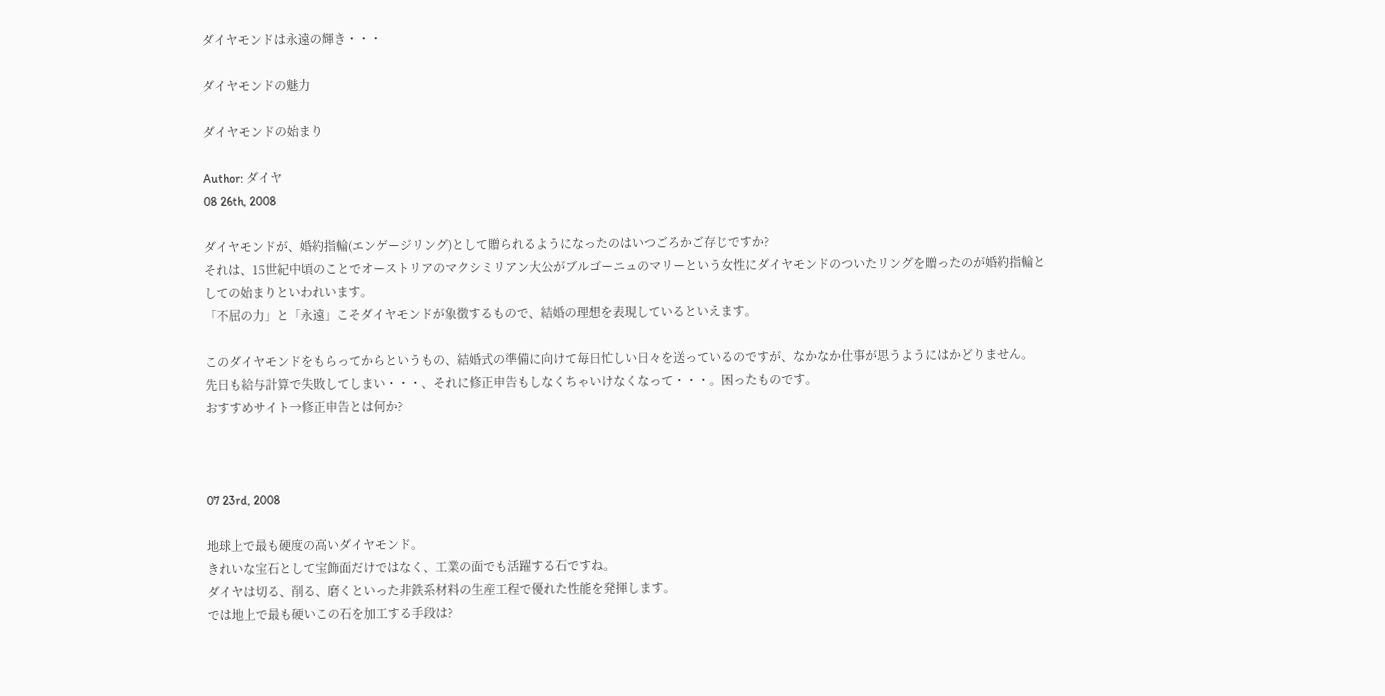ダイヤモンドは永遠の輝き・・・

ダイヤモンドの魅力

ダイヤモンドの始まり

Author: ダイヤ
08 26th, 2008

ダイヤモンドが、婚約指輪(エンゲージリング)として贈られるようになったのはいつごろかご存じですか?
それは、15世紀中頃のことでオーストリアのマクシミリアン大公がブルゴーニュのマリーという女性にダイヤモンドのついたリングを贈ったのが婚約指輪としての始まりといわれいます。
「不屈の力」と「永遠」こそダイヤモンドが象徴するもので、結婚の理想を表現しているといえます。

このダイヤモンドをもらってからというもの、結婚式の準備に向けて毎日忙しい日々を送っているのですが、なかなか仕事が思うようにはかどりません。
先日も給与計算で失敗してしまい・・・、それに修正申告もしなくちゃいけなくなって・・・。困ったものです。
おすすめサイト→修正申告とは何か?



07 23rd, 2008

地球上で最も硬度の高いダイヤモンド。
きれいな宝石として宝飾面だけではなく、工業の面でも活躍する石ですね。
ダイヤは切る、削る、磨くといった非鉄系材料の生産工程で優れた性能を発揮します。
では地上で最も硬いこの石を加工する手段は?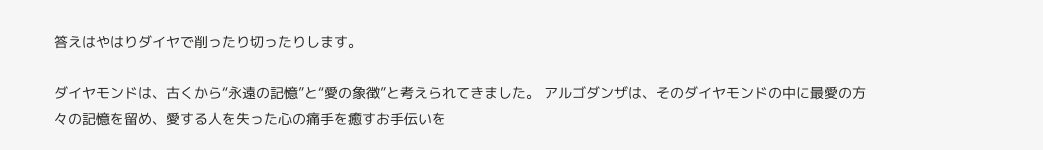答えはやはりダイヤで削ったり切ったりします。

ダイヤモンドは、古くから“永遠の記憶”と“愛の象徴”と考えられてきました。 アルゴダンザは、そのダイヤモンドの中に最愛の方々の記憶を留め、愛する人を失った心の痛手を癒すお手伝いを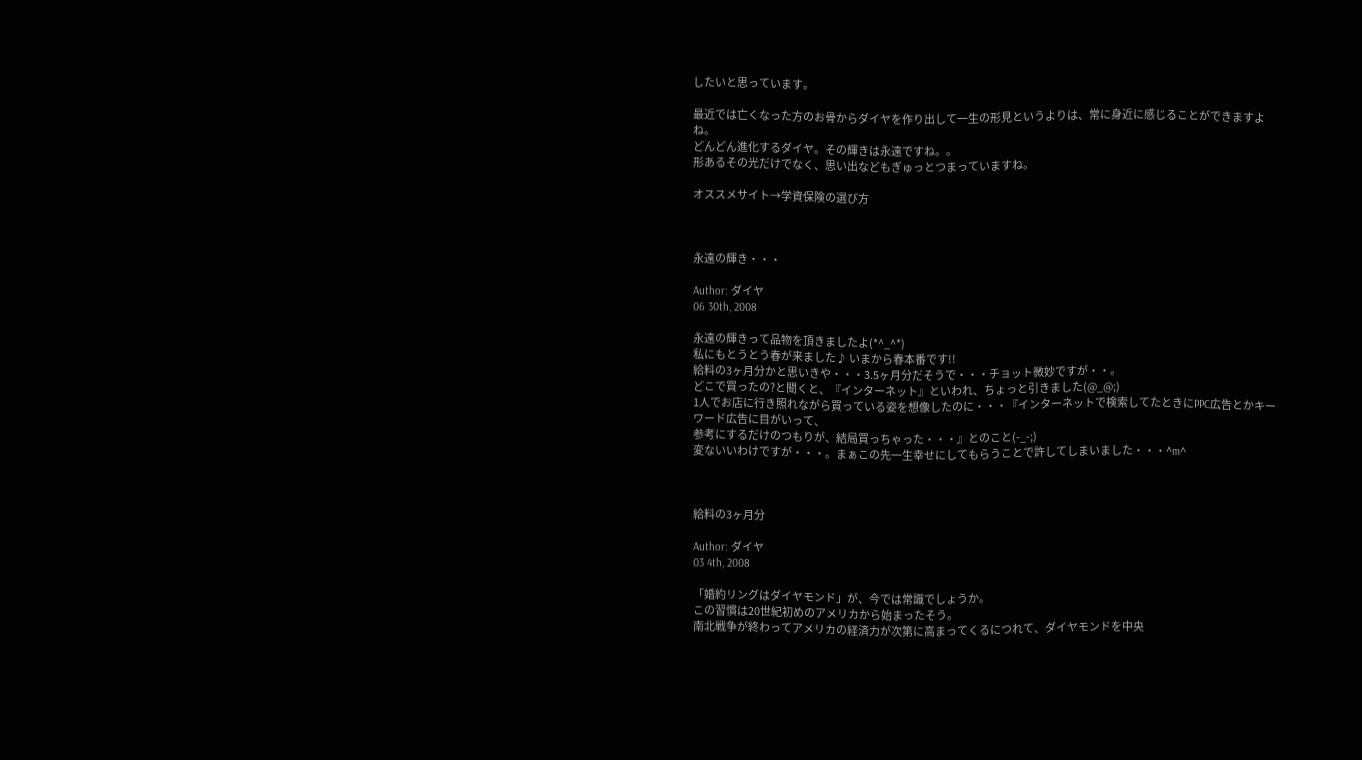したいと思っています。

最近では亡くなった方のお骨からダイヤを作り出して一生の形見というよりは、常に身近に感じることができますよね。
どんどん進化するダイヤ。その輝きは永遠ですね。。
形あるその光だけでなく、思い出などもぎゅっとつまっていますね。

オススメサイト→学資保険の選び方



永遠の輝き・・・

Author: ダイヤ
06 30th, 2008

永遠の輝きって品物を頂きましたよ(*^_^*)
私にもとうとう春が来ました♪ いまから春本番です!!
給料の3ヶ月分かと思いきや・・・3.5ヶ月分だそうで・・・チョット微妙ですが・・。
どこで買ったの?と聞くと、『インターネット』といわれ、ちょっと引きました(@_@;)
1人でお店に行き照れながら買っている姿を想像したのに・・・『インターネットで検索してたときにPPC広告とかキーワード広告に目がいって、
参考にするだけのつもりが、結局買っちゃった・・・』とのこと(-_-;)
変ないいわけですが・・・。まぁこの先一生幸せにしてもらうことで許してしまいました・・・^m^



給料の3ヶ月分

Author: ダイヤ
03 4th, 2008

「婚約リングはダイヤモンド」が、今では常識でしょうか。
この習慣は20世紀初めのアメリカから始まったそう。
南北戦争が終わってアメリカの経済力が次第に高まってくるにつれて、ダイヤモンドを中央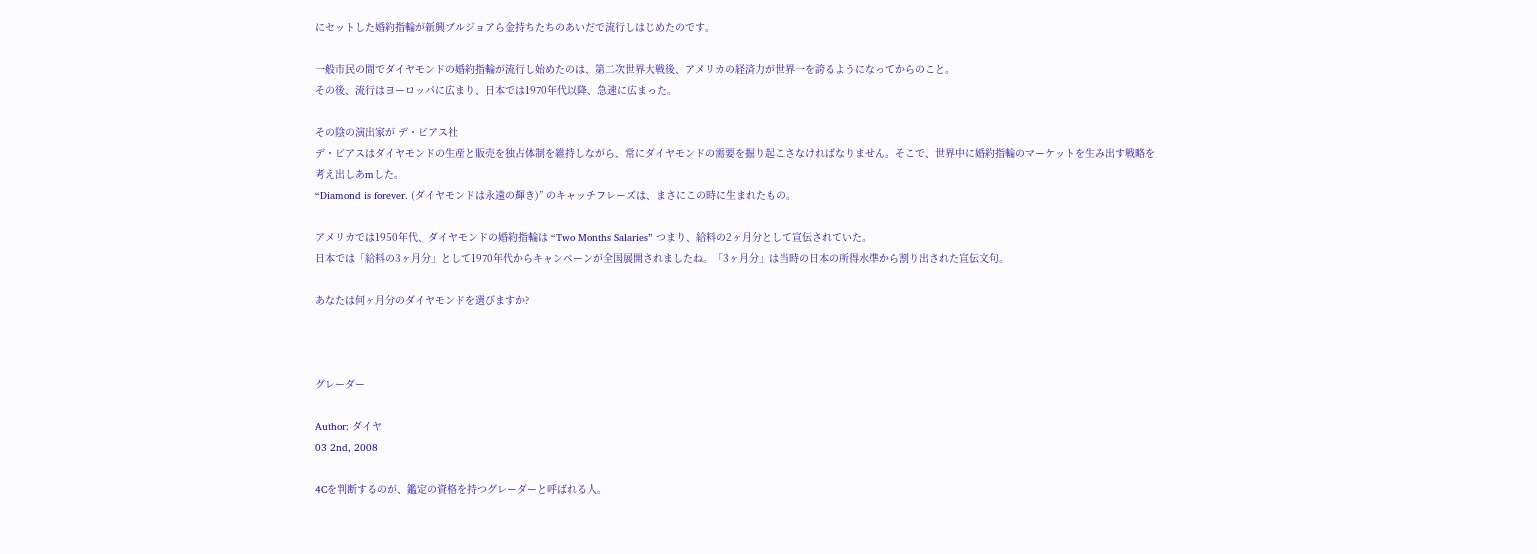にセットした婚約指輪が新興ブルジョアら金持ちたちのあいだで流行しはじめたのです。

一般市民の間でダイヤモンドの婚約指輪が流行し始めたのは、第二次世界大戦後、アメリカの経済力が世界一を誇るようになってからのこと。
その後、流行はヨーロッパに広まり、日本では1970年代以降、急速に広まった。

その陰の演出家が デ・ビアス社
デ・ビアスはダイヤモンドの生産と販売を独占体制を維持しながら、常にダイヤモンドの需要を掘り起こさなければなりません。そこで、世界中に婚約指輪のマーケットを生み出す戦略を考え出しあmした。
“Diamond is forever. (ダイヤモンドは永遠の輝き)” のキャッチフレーズは、まさにこの時に生まれたもの。

アメリカでは1950年代、ダイヤモンドの婚約指輪は “Two Months Salaries” つまり、給料の2ヶ月分として宣伝されていた。
日本では「給料の3ヶ月分」として1970年代からキャンペーンが全国展開されましたね。「3ヶ月分」は当時の日本の所得水準から割り出された宣伝文句。

あなたは何ヶ月分のダイヤモンドを選びますか?



グレーダー

Author: ダイヤ
03 2nd, 2008

4Cを判断するのが、鑑定の資格を持つグレーダーと呼ばれる人。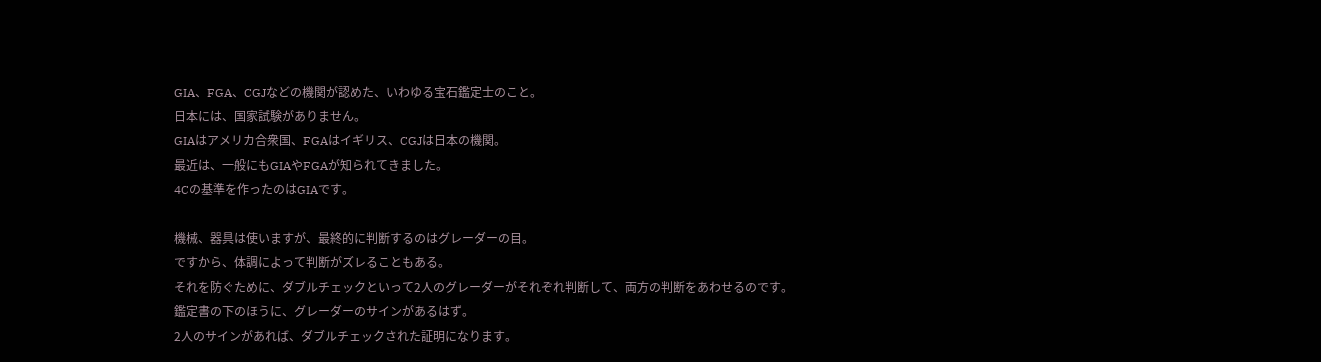GIA、FGA、CGJなどの機関が認めた、いわゆる宝石鑑定士のこと。
日本には、国家試験がありません。
GIAはアメリカ合衆国、FGAはイギリス、CGJは日本の機関。
最近は、一般にもGIAやFGAが知られてきました。
4Cの基準を作ったのはGIAです。

機械、器具は使いますが、最終的に判断するのはグレーダーの目。
ですから、体調によって判断がズレることもある。
それを防ぐために、ダブルチェックといって2人のグレーダーがそれぞれ判断して、両方の判断をあわせるのです。
鑑定書の下のほうに、グレーダーのサインがあるはず。
2人のサインがあれば、ダブルチェックされた証明になります。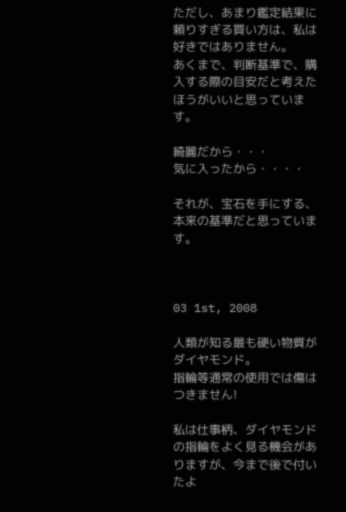ただし、あまり鑑定結果に頼りすぎる買い方は、私は好きではありません。
あくまで、判断基準で、購入する際の目安だと考えたほうがいいと思っています。

綺麗だから・・・
気に入ったから・・・・

それが、宝石を手にする、本来の基準だと思っています。



03 1st, 2008

人類が知る最も硬い物質がダイヤモンド。
指輪等通常の使用では傷はつきません!

私は仕事柄、ダイヤモンドの指輪をよく見る機会がありますが、今まで後で付いたよ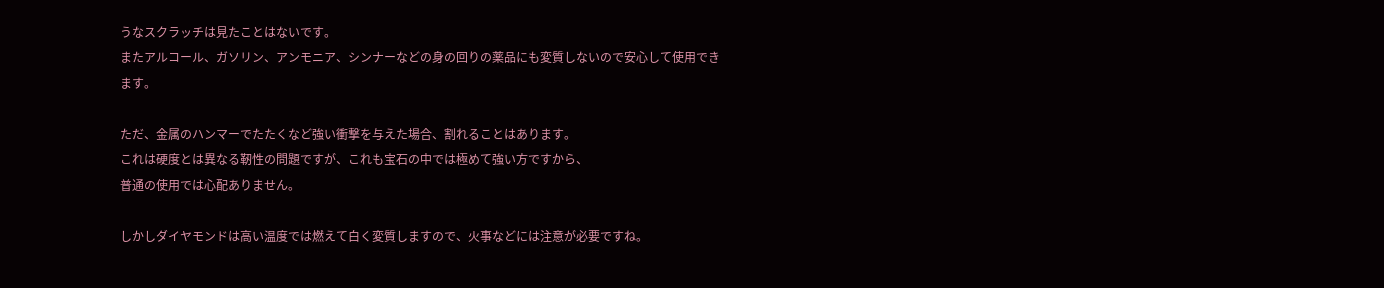うなスクラッチは見たことはないです。
またアルコール、ガソリン、アンモニア、シンナーなどの身の回りの薬品にも変質しないので安心して使用できます。

ただ、金属のハンマーでたたくなど強い衝撃を与えた場合、割れることはあります。
これは硬度とは異なる靭性の問題ですが、これも宝石の中では極めて強い方ですから、
普通の使用では心配ありません。

しかしダイヤモンドは高い温度では燃えて白く変質しますので、火事などには注意が必要ですね。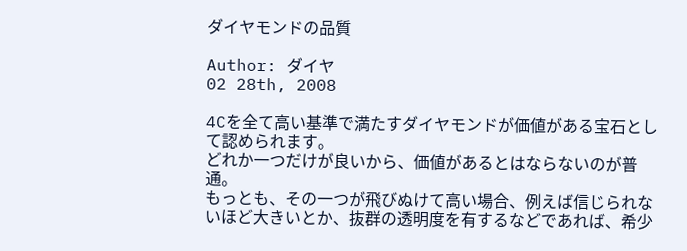ダイヤモンドの品質

Author: ダイヤ
02 28th, 2008

4Cを全て高い基準で満たすダイヤモンドが価値がある宝石として認められます。
どれか一つだけが良いから、価値があるとはならないのが普通。
もっとも、その一つが飛びぬけて高い場合、例えば信じられないほど大きいとか、抜群の透明度を有するなどであれば、希少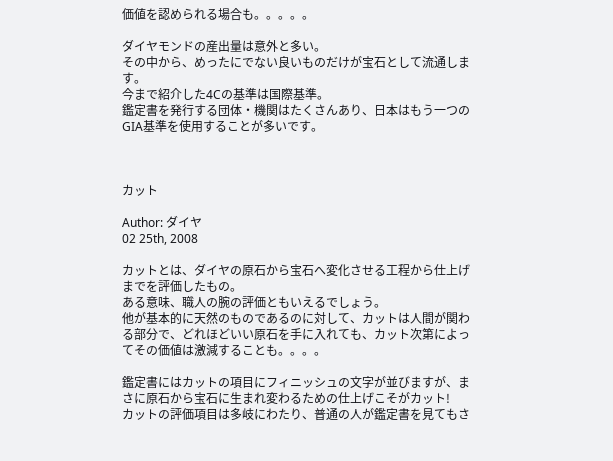価値を認められる場合も。。。。。

ダイヤモンドの産出量は意外と多い。
その中から、めったにでない良いものだけが宝石として流通します。
今まで紹介した4Cの基準は国際基準。
鑑定書を発行する団体・機関はたくさんあり、日本はもう一つのGIA基準を使用することが多いです。



カット

Author: ダイヤ
02 25th, 2008

カットとは、ダイヤの原石から宝石へ変化させる工程から仕上げまでを評価したもの。
ある意味、職人の腕の評価ともいえるでしょう。
他が基本的に天然のものであるのに対して、カットは人間が関わる部分で、どれほどいい原石を手に入れても、カット次第によってその価値は激減することも。。。。

鑑定書にはカットの項目にフィニッシュの文字が並びますが、まさに原石から宝石に生まれ変わるための仕上げこそがカット!
カットの評価項目は多岐にわたり、普通の人が鑑定書を見てもさ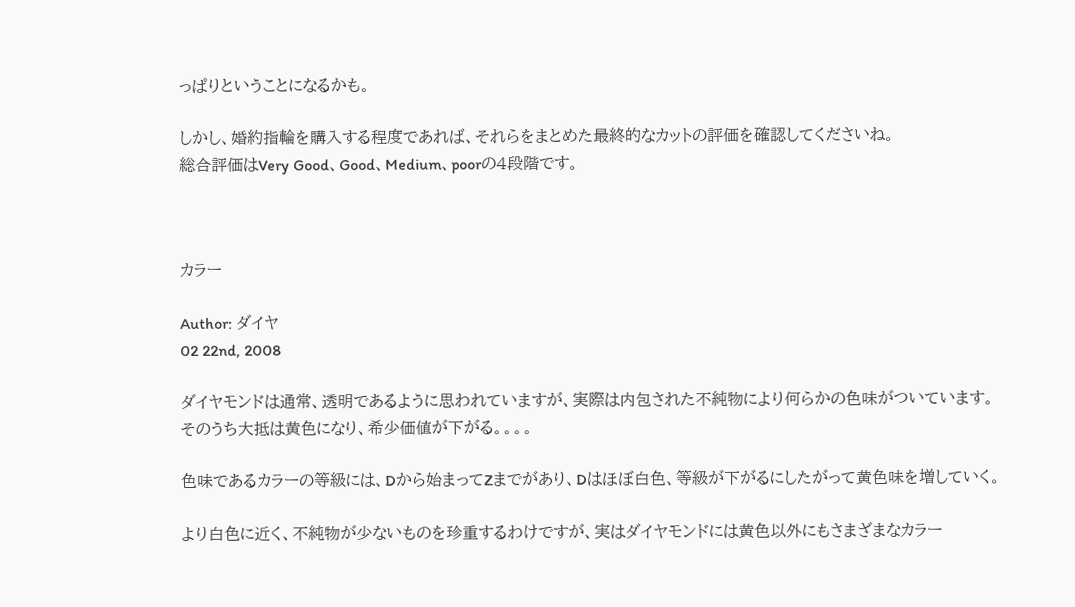っぱりということになるかも。

しかし、婚約指輪を購入する程度であれば、それらをまとめた最終的なカットの評価を確認してくださいね。
総合評価はVery Good、Good、Medium、poorの4段階です。



カラー

Author: ダイヤ
02 22nd, 2008

ダイヤモンドは通常、透明であるように思われていますが、実際は内包された不純物により何らかの色味がついています。
そのうち大抵は黄色になり、希少価値が下がる。。。。

色味であるカラーの等級には、Dから始まってZまでがあり、Dはほぼ白色、等級が下がるにしたがって黄色味を増していく。

より白色に近く、不純物が少ないものを珍重するわけですが、実はダイヤモンドには黄色以外にもさまざまなカラー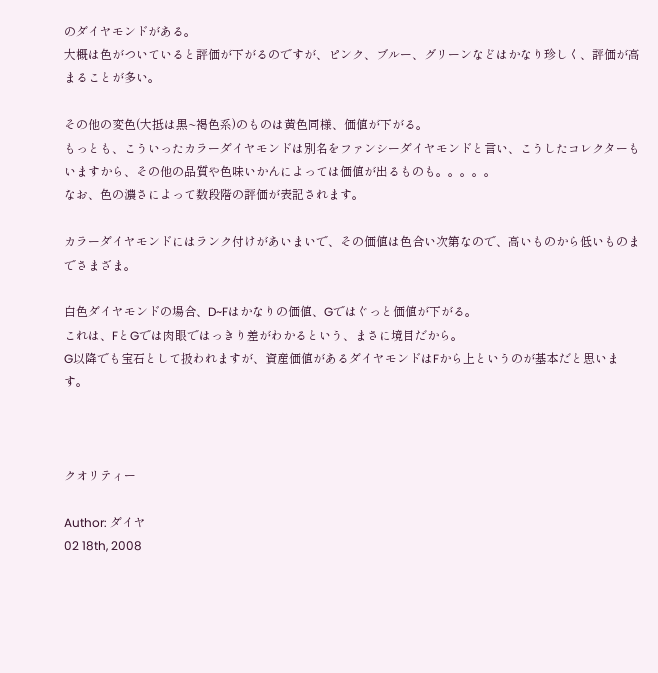のダイヤモンドがある。
大概は色がついていると評価が下がるのですが、ピンク、ブルー、グリーンなどはかなり珍しく、評価が高まることが多い。

その他の変色(大抵は黒~褐色系)のものは黄色同様、価値が下がる。
もっとも、こういったカラーダイヤモンドは別名をファンシーダイヤモンドと言い、こうしたコレクターもいますから、その他の品質や色味いかんによっては価値が出るものも。。。。。
なお、色の濃さによって数段階の評価が表記されます。

カラーダイヤモンドにはランク付けがあいまいで、その価値は色合い次第なので、高いものから低いものまでさまざま。

白色ダイヤモンドの場合、D~Fはかなりの価値、Gではぐっと価値が下がる。
これは、FとGでは肉眼ではっきり差がわかるという、まさに境目だから。
G以降でも宝石として扱われますが、資産価値があるダイヤモンドはFから上というのが基本だと思います。



クオリティー

Author: ダイヤ
02 18th, 2008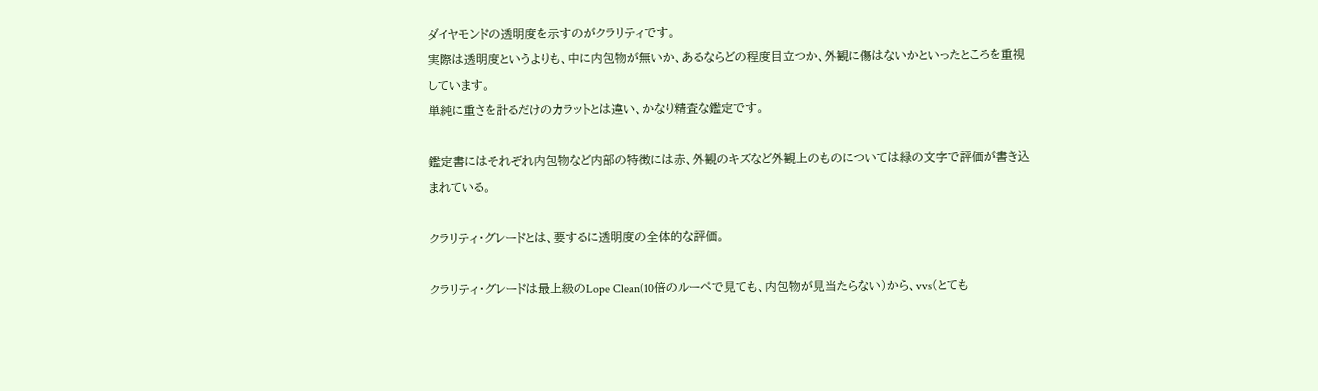ダイヤモンドの透明度を示すのがクラリティです。
実際は透明度というよりも、中に内包物が無いか、あるならどの程度目立つか、外観に傷はないかといったところを重視しています。
単純に重さを計るだけのカラットとは違い、かなり精査な鑑定です。

鑑定書にはそれぞれ内包物など内部の特徴には赤、外観のキズなど外観上のものについては緑の文字で評価が書き込まれている。

クラリティ・グレードとは、要するに透明度の全体的な評価。

クラリティ・グレードは最上級のLope Clean(10倍のルーペで見ても、内包物が見当たらない)から、vvs(とても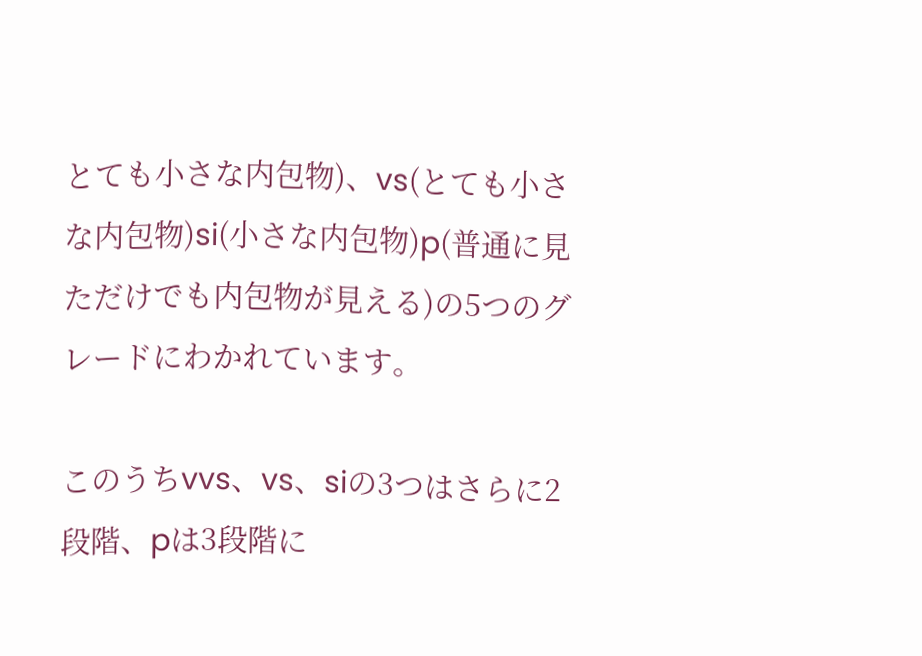とても小さな内包物)、vs(とても小さな内包物)si(小さな内包物)p(普通に見ただけでも内包物が見える)の5つのグレードにわかれています。

このうちvvs、vs、siの3つはさらに2段階、pは3段階に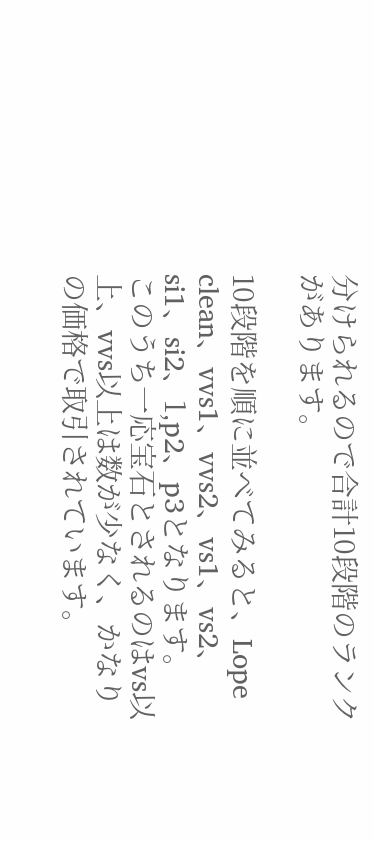分けられるので合計10段階のランクがあります。

10段階を順に並べてみると、Lope clean、vvs1、vvs2、vs1、vs2、si1、si2、1,p2、p3となります。
このうち一応宝石とされるのはvs以上、vvs以上は数が少なく、かなりの価格で取引されています。